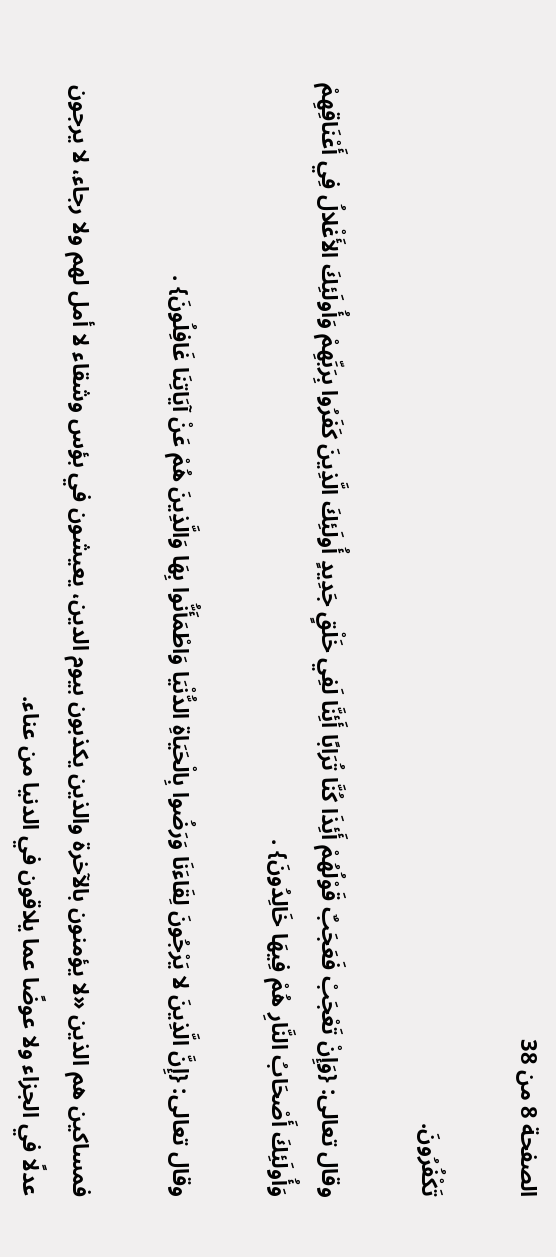الصفحة 8 من 38

تَكْفُرُونَ.

وقال تعالى: {وَإِنْ تَعْجَبْ فَعَجَبٌ قَوْلُهُمْ أَئِذَا كُنَّا تُرَابًا أَئِنَّا لَفِي خَلْقٍ جَدِيدٍ أُولَئِكَ الَّذِينَ كَفَرُوا بِرَبِّهِمْ وَأُولَئِكَ الأَغْلالُ فِي أَعْنَاقِهِمْ وَأُولَئِكَ أَصْحَابُ النَّارِ هُمْ فِيهَا خَالِدُونَ} .

وقال تعالى: {إِنَّ الَّذِينَ لا يَرْجُونَ لِقَاءَنَا وَرَضُوا بِالْحَيَاةِ الدُّنْيَا وَاطْمَأَنُّوا بِهَا وَالَّذِينَ هُمْ عَنْ آيَاتِنَا غَافِلُونَ} .

فمساكين هم الذين «لا يؤمنون بالآخرة والذين يكذبون بيوم الدين، يعيشون في بؤس وشقاء لا أمل لهم ولا رجاء، لا يرجون عدلًا في الجزاء ولا عوضًا عما يلاقون في الدنيا من عناء.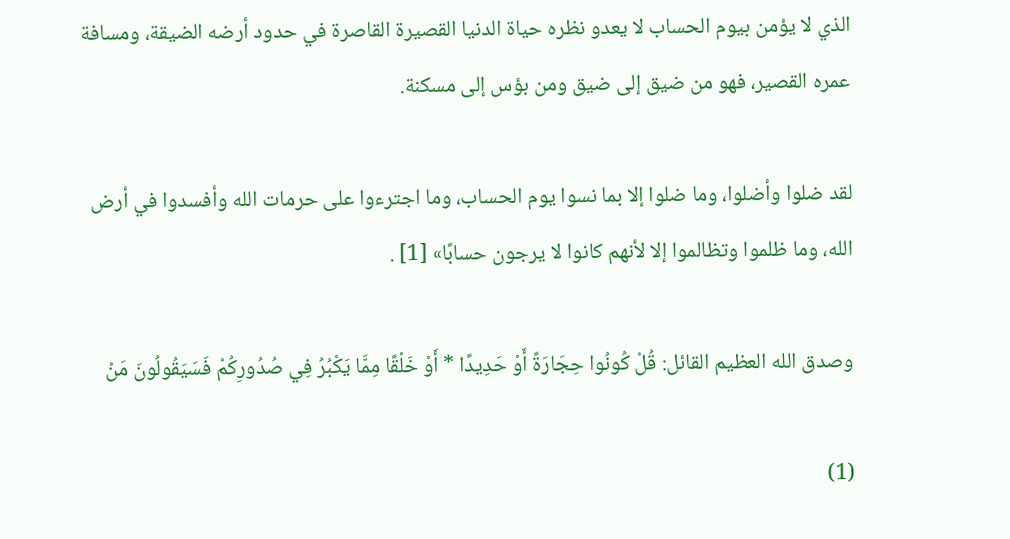الذي لا يؤمن بيوم الحساب لا يعدو نظره حياة الدنيا القصيرة القاصرة في حدود أرضه الضيقة، ومسافة عمره القصير، فهو من ضيق إلى ضيق ومن بؤس إلى مسكنة.

لقد ضلوا وأضلوا، وما ضلوا إلا بما نسوا يوم الحساب، وما اجترءوا على حرمات الله وأفسدوا في أرض الله، وما ظلموا وتظالموا إلا لأنهم كانوا لا يرجون حسابًا» [1] .

وصدق الله العظيم القائل: قُلْ كُونُوا حِجَارَةً أَوْ حَدِيدًا * أَوْ خَلْقًا مِمَّا يَكْبُرُ فِي صُدُورِكُمْ فَسَيَقُولُونَ مَنْ

(1)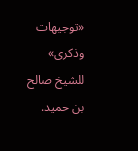«توجيهات وذكرى» للشيخ صالح بن حميد.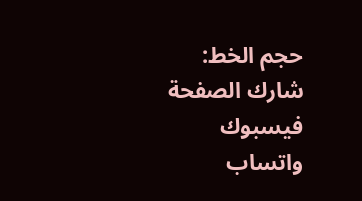حجم الخط:
شارك الصفحة
فيسبوك واتساب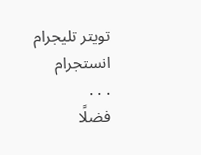تويتر تليجرام انستجرام
. . .
فضلًا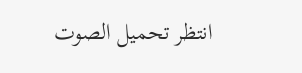انتظر تحميل الصوت